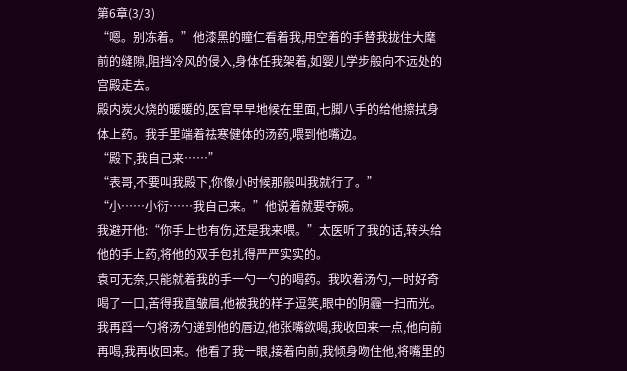第6章(3/3)
“嗯。别冻着。”他漆黑的瞳仁看着我,用空着的手替我拢住大麾前的缝隙,阻挡冷风的侵入,身体任我架着,如婴儿学步般向不远处的宫殿走去。
殿内炭火烧的暖暖的,医官早早地候在里面,七脚八手的给他擦拭身体上药。我手里端着祛寒健体的汤药,喂到他嘴边。
“殿下,我自己来……”
“表哥,不要叫我殿下,你像小时候那般叫我就行了。”
“小……小衍……我自己来。”他说着就要夺碗。
我避开他:“你手上也有伤,还是我来喂。”太医听了我的话,转头给他的手上药,将他的双手包扎得严严实实的。
袁可无奈,只能就着我的手一勺一勺的喝药。我吹着汤勺,一时好奇喝了一口,苦得我直皱眉,他被我的样子逗笑,眼中的阴霾一扫而光。我再舀一勺将汤勺递到他的唇边,他张嘴欲喝,我收回来一点,他向前再喝,我再收回来。他看了我一眼,接着向前,我倾身吻住他,将嘴里的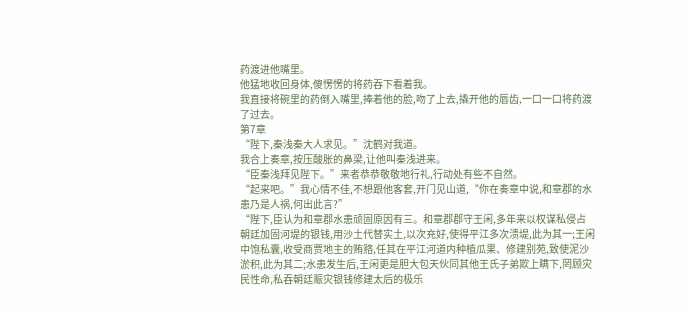药渡进他嘴里。
他猛地收回身体,傻愣愣的将药吞下看着我。
我直接将碗里的药倒入嘴里,捧着他的脸,吻了上去,撬开他的唇齿,一口一口将药渡了过去。
第7章
“陛下,秦浅秦大人求见。”沈鹤对我道。
我合上奏章,按压酸胀的鼻梁,让他叫秦浅进来。
“臣秦浅拜见陛下。”来者恭恭敬敬地行礼,行动处有些不自然。
“起来吧。”我心情不佳,不想跟他客套,开门见山道,“你在奏章中说,和章郡的水患乃是人祸,何出此言?”
“陛下,臣认为和章郡水患顽固原因有三。和章郡郡守王闲,多年来以权谋私侵占朝廷加固河堤的银钱,用沙土代替实土,以次充好,使得平江多次溃堤,此为其一;王闲中饱私囊,收受商贾地主的贿赂,任其在平江河道内种植瓜果、修建别苑,致使泥沙淤积,此为其二;水患发生后,王闲更是胆大包天伙同其他王氏子弟欺上瞒下,罔顾灾民性命,私吞朝廷赈灾银钱修建太后的极乐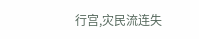行宫,灾民流连失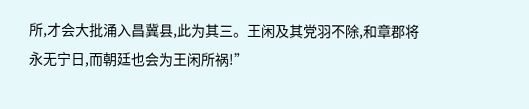所,才会大批涌入昌冀县,此为其三。王闲及其党羽不除,和章郡将永无宁日,而朝廷也会为王闲所祸!”